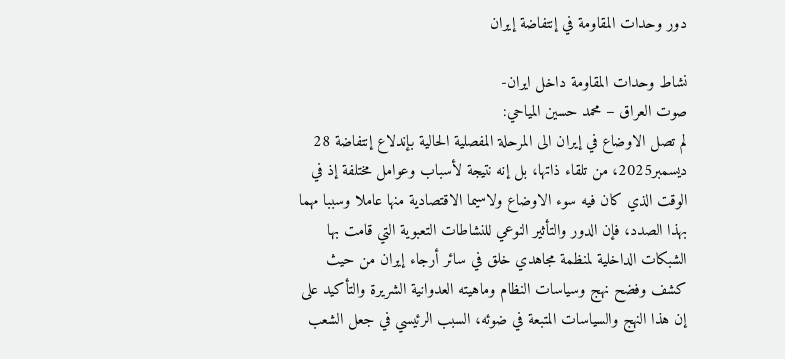دور وحدات المقاومة في إنتفاضة إيران

نشاط وحدات المقاومة داخل ایران-
صوت العراق – محمد حسين المياحي:
لم تصل الاوضاع في إيران الى المرحلة المفصلية الحالية بإندلاع إنتفاضة 28 ديسمبر2025، من تلقاء ذاتها، بل إنه نتيجة لأسباب وعوامل مختلفة إذ في الوقت الذي کان فيه سوء الاوضاع ولاسيما الاقتصادية منها عاملا وسببا مهما بهذا الصدد، فإن الدور والتأثير النوعي للنشاطات التعبوية التي قامت بها الشبکات الداخلية لمنظمة مجاهدي خلق في سائر أرجاء إيران من حيث کشف وفضح نهج وسياسات النظام وماهيته العدوانية الشريرة والتأکيد على إن هذا النهج والسياسات المتبعة في ضوئه، السبب الرئيسي في جعل الشعب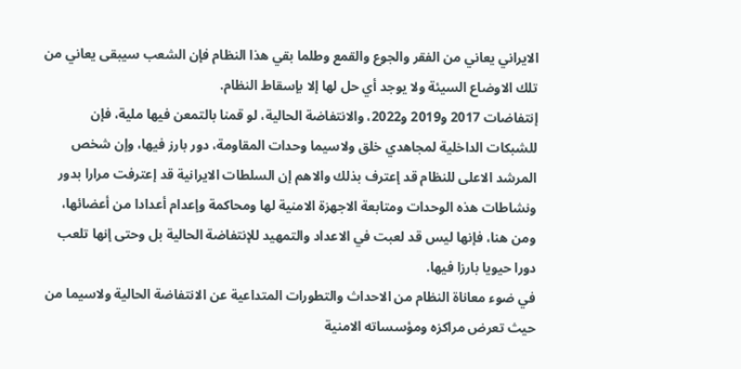الايراني يعاني من الفقر والجوع والقمع وطلما بقي هذا النظام فإن الشعب سيبقى يعاني من تلك الاوضاع السيئة ولا يوجد أي حل لها إلا بإسقاط النظام.
إنتفاضات 2017 و2019 و2022، والانتفاضة الحالية، لو قمنا بالتمعن فيها ملية، فإن للشبکات الداخلية لمجاهدي خلق ولاسيما وحدات المقاومة، دور بارز فيها، وإن شخص المرشد الاعلى للنظام قد إعترف بذلك والاهم إن السلطات الايرانية قد إعترفت مرارا بدور ونشاطات هذه الوحدات ومتابعة الاجهزة الامنية لها ومحاکمة وإعدام أعدادا من أعضائها، ومن هنا، فإنها ليس قد لعبت في الاعداد والتمهيد للإنتفاضة الحالية بل وحتى إنها تلعب دورا حيويا بارزا فيها.
في ضوء معاناة النظام من الاحداث والتطورات المتداعية عن الانتفاضة الحالية ولاسيما من حيث تعرض مراکزه ومؤسساته الامنية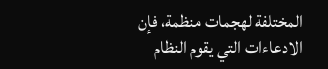المختلفة لهجمات منظمة، فإن الادعاءات التي يقوم النظام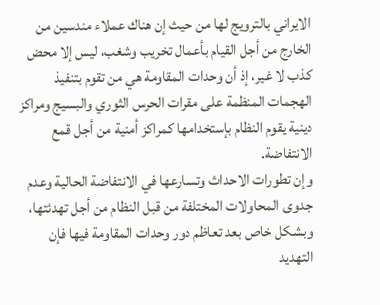الايراني بالترويج لها من حيث إن هناك عملاء مندسين من الخارج من أجل القيام بأعمال تخريب وشغب، ليس إلا محض کذب لا غير، إذ أن وحدات المقاومة هي من تقوم بتنفيذ الهجمات المنظمة على مقرات الحرس الثوري والبسيج ومراکز دينية يقوم النظام بإستخدامها کمراکز أمنية من أجل قمع الانتفاضة.
وإن تطورات الاحداث وتسارعها في الانتفاضة الحالية وعدم جدوى المحاولات المختلفة من قبل النظام من أجل تهدئتها، وبشکل خاص بعد تعاظم دور وحدات المقاومة فيها فإن التهديد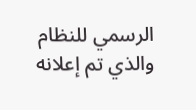الرسمي للنظام والذي تم إعلانه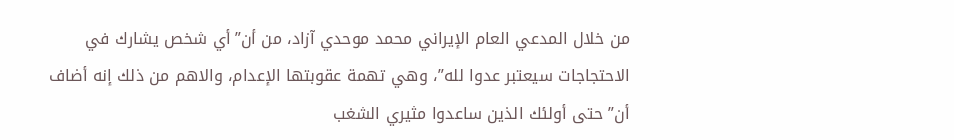من خلال المدعي العام الإيراني محمد موحدي آزاد، من أن”أي شخص يشارك في الاحتجاجات سيعتبر عدوا لله”، وهي تهمة عقوبتها الإعدام، والاهم من ذلك إنه أضاف أن”حتى أولئك الذين ساعدوا مثيري الشغب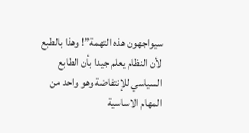سيواجهون هذه التهمة”! وهذا بالطبع لأن النظام يعلم جيدا بأن الطابع السياسي للإنتفاضة وهو واحد من المهام الاساسية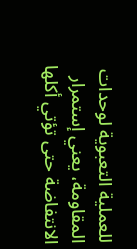للعملية التعبوية لوحدات المقاومة، يعني إستمرار الانتفاضة حتى تؤتي أکلها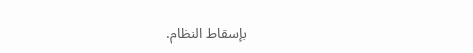بإسقاط النظام.